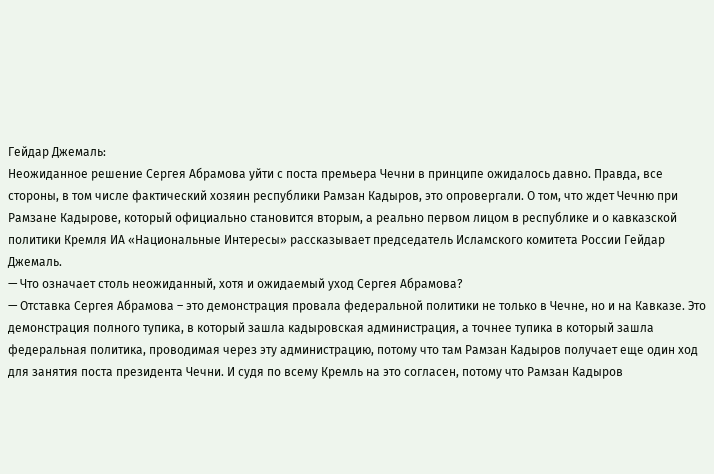Гейдар Джемаль:
Неожиданное решение Сергея Абрамова уйти с поста премьера Чечни в принципе ожидалось давно. Правда, все стороны, в том числе фактический хозяин республики Рамзан Кадыров, это опровергали. О том, что ждет Чечню при Рамзане Кадырове, который официально становится вторым, а реально первом лицом в республике и о кавказской политики Кремля ИА «Национальные Интересы» рассказывает председатель Исламского комитета России Гейдар Джемаль.
— Что означает столь неожиданный, хотя и ожидаемый уход Сергея Абрамова?
— Отставка Сергея Абрамова – это демонстрация провала федеральной политики не только в Чечне, но и на Кавказе. Это демонстрация полного тупика, в который зашла кадыровская администрация, а точнее тупика в который зашла федеральная политика, проводимая через эту администрацию, потому что там Рамзан Кадыров получает еще один ход для занятия поста президента Чечни. И судя по всему Кремль на это согласен, потому что Рамзан Кадыров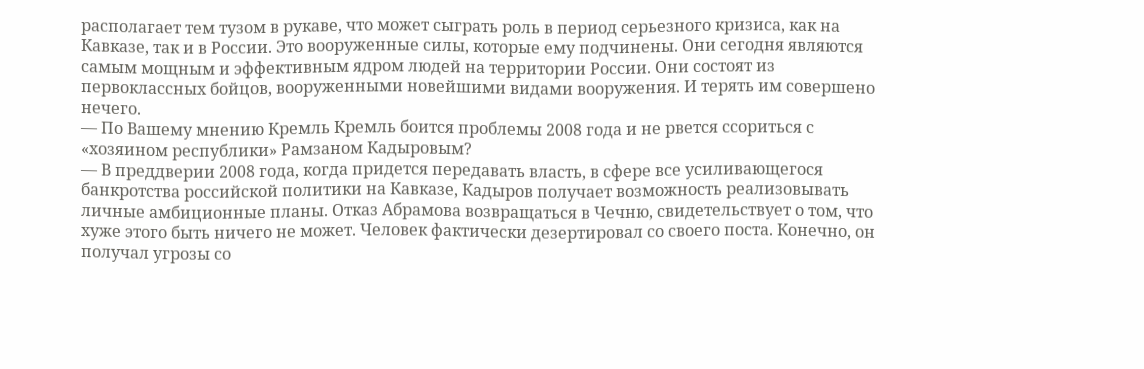располагает тем тузом в рукаве, что может сыграть роль в период серьезного кризиса, как на Кавказе, так и в России. Это вооруженные силы, которые ему подчинены. Они сегодня являются самым мощным и эффективным ядром людей на территории России. Они состоят из первоклассных бойцов, вооруженными новейшими видами вооружения. И терять им совершено нечего.
— По Вашему мнению Кремль Кремль боится проблемы 2008 года и не рвется ссориться с «хозяином республики» Рамзаном Кадыровым?
— В преддверии 2008 года, когда придется передавать власть, в сфере все усиливающегося банкротства российской политики на Кавказе, Кадыров получает возможность реализовывать личные амбиционные планы. Отказ Абрамова возвращаться в Чечню, свидетельствует о том, что хуже этого быть ничего не может. Человек фактически дезертировал со своего поста. Конечно, он получал угрозы со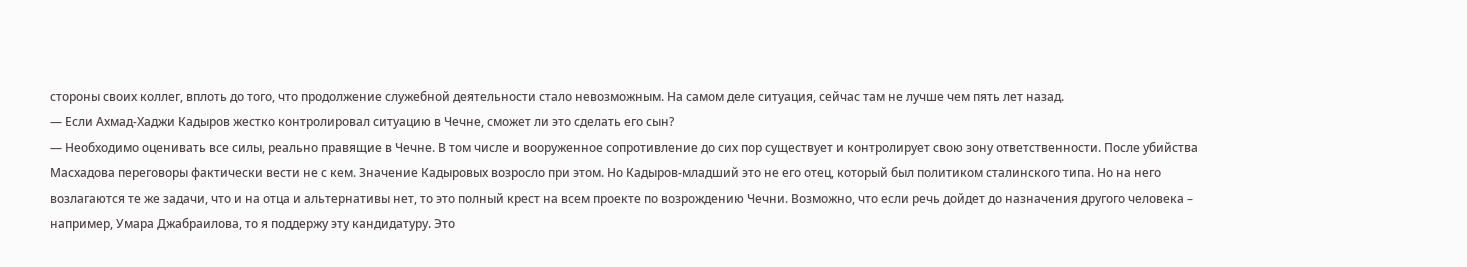стороны своих коллег, вплоть до того, что продолжение служебной деятельности стало невозможным. На самом деле ситуация, сейчас там не лучше чем пять лет назад.
— Если Ахмад-Хаджи Кадыров жестко контролировал ситуацию в Чечне, сможет ли это сделать его сын?
— Необходимо оценивать все силы, реально правящие в Чечне. В том числе и вооруженное сопротивление до сих пор существует и контролирует свою зону ответственности. После убийства Масхадова переговоры фактически вести не с кем. Значение Кадыровых возросло при этом. Но Кадыров-младший это не его отец, который был политиком сталинского типа. Но на него возлагаются те же задачи, что и на отца и альтернативы нет, то это полный крест на всем проекте по возрождению Чечни. Возможно, что если речь дойдет до назначения другого человека – например, Умара Джабраилова, то я поддержу эту кандидатуру. Это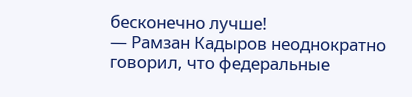бесконечно лучше!
— Рамзан Кадыров неоднократно говорил, что федеральные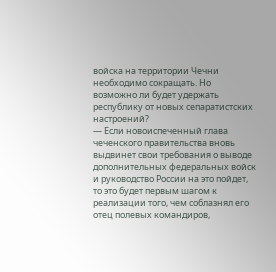войска на территории Чечни необходимо сокращать. Но возможно ли будет удержать республику от новых сепаратистских настроений?
— Если новоиспеченный глава чеченского правительства вновь выдвинет свои требования о выводе дополнительных федеральных войск и руководство России на это пойдет, то это будет первым шагом к реализации того, чем соблазнял его отец полевых командиров,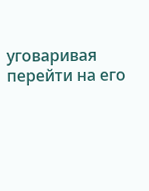уговаривая перейти на его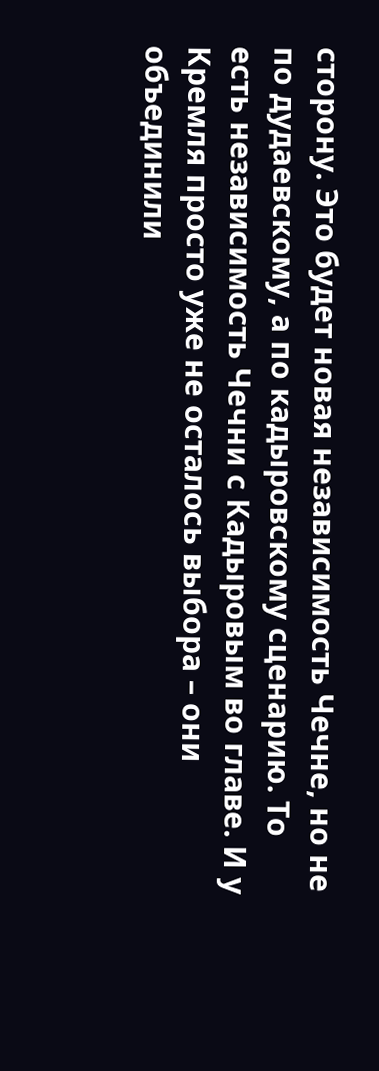сторону. Это будет новая независимость Чечне, но не по дудаевскому, а по кадыровскому сценарию. То есть независимость Чечни с Кадыровым во главе. И у Кремля просто уже не осталось выбора – они объединили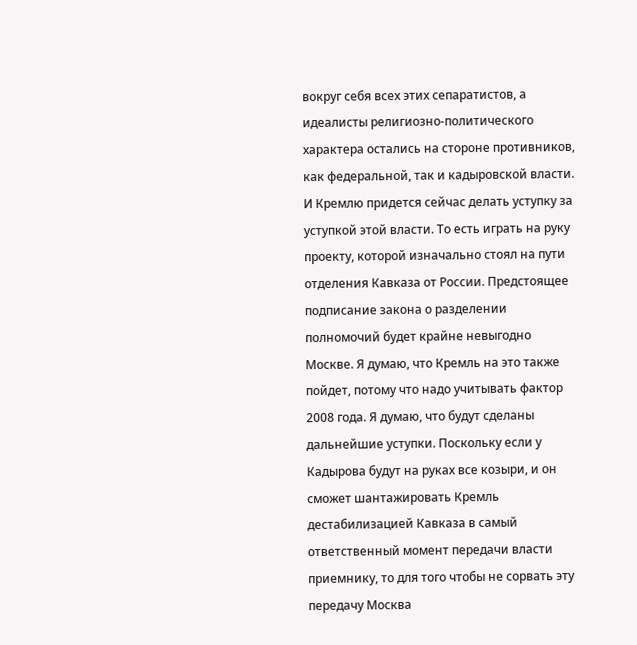вокруг себя всех этих сепаратистов, а идеалисты религиозно-политического характера остались на стороне противников, как федеральной, так и кадыровской власти. И Кремлю придется сейчас делать уступку за уступкой этой власти. То есть играть на руку проекту, которой изначально стоял на пути отделения Кавказа от России. Предстоящее подписание закона о разделении полномочий будет крайне невыгодно Москве. Я думаю, что Кремль на это также пойдет, потому что надо учитывать фактор 2008 года. Я думаю, что будут сделаны дальнейшие уступки. Поскольку если у Кадырова будут на руках все козыри, и он сможет шантажировать Кремль дестабилизацией Кавказа в самый ответственный момент передачи власти приемнику, то для того чтобы не сорвать эту передачу Москва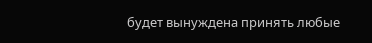будет вынуждена принять любые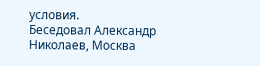условия.
Беседовал Александр Николаев, Москва